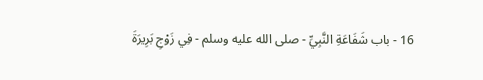16 - باب شَفَاعَةِ النَّبِيِّ - صلى الله عليه وسلم - فِي زَوْجِ بَرِيرَةَ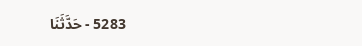5283 - حَدَّثَنَا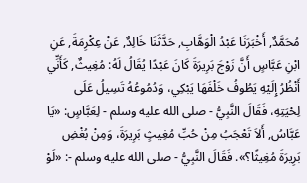مُحَمَّدٌ, أَخْبَرَنَا عَبْدُ الْوَهَّابِ, حَدَّثَنَا خَالِدٌ, عَنْ عِكْرِمَةَ, عَنِ ابْنِ عَبَّاسٍ أَنَّ زَوْجَ بَرِيرَةَ كَانَ عَبْدًا يُقَالُ لَهُ: مُغِيثٌ, كَأَنِّي أَنْظُرُ إِلَيْهِ يَطُوفُ خَلْفَهَا يَبْكِي، وَدُمُوعُهُ تَسِيلُ عَلَى لِحْيَتِهِ، فَقَالَ النَّبِيُّ - صلى الله عليه وسلم - لِعَبَّاسٍ: «يَا عَبَّاسُ, أَلاَ تَعْجَبُ مِنْ حُبِّ مُغِيثٍ بَرِيرَةَ، وَمِنْ بُغْضِ بَرِيرَةَ مُغِيثًا؟». فَقَالَ النَّبِيُّ - صلى الله عليه وسلم -: «لَوْ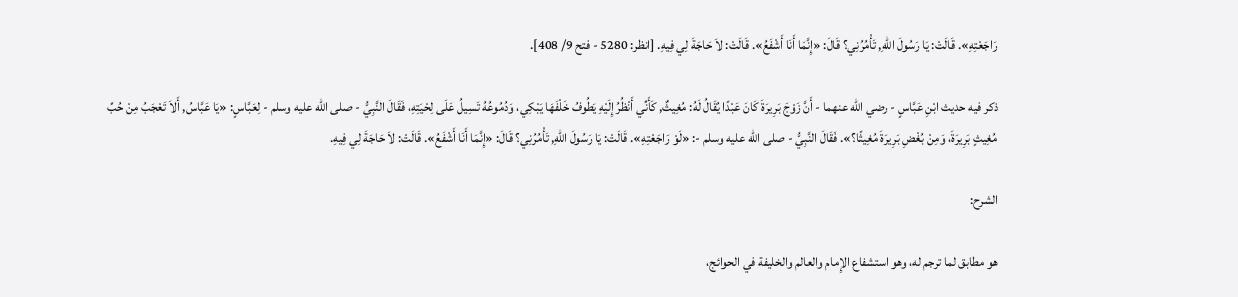رَاجَعْتِهِ». قَالَتْ: يَا رَسُولَ اللهِ, تَأْمُرُنِي؟ قَالَ: «إِنَّمَا أَنَا أَشْفَعُ». قَالَتْ: لاَ حَاجَةَ لِي فِيهِ. [انظر: 5280 - فتح 9/ 408].

ذكر فيه حديث ابْنِ عَبَّاسٍ - رضي الله عنهما - أَنَّ زَوْجَ بَرِيرَةَ كَانَ عَبْدًا يُقَالُ لَهُ: مُغِيثٌ, كَأَنِّي أَنْظُرُ إِلَيْهِ يَطُوفُ خَلْفَهَا يَبْكِي، وَدُمُوعُهُ تَسِيلُ عَلَى لِحْيَتِهِ، فَقَالَ النَّبِيُّ - صلى الله عليه وسلم - لِعَبَّاسٍ: «يَا عَبَّاسُ, أَلاَ تَعْجَبُ مِنْ حُبِّ مُغِيثٍ بَرِيرَةَ، وَمِنْ بُغْضِ بَرِيرَةَ مُغِيثًا؟». فَقَالَ النَّبِيُّ - صلى الله عليه وسلم -: «لَوْ رَاجَعْتِهِ». قَالَتْ: يَا رَسُولَ اللهِ, تَأْمُرُنِي؟ قَالَ: «إِنَّمَا أَنَا أَشْفَعُ». قَالَتْ: لاَ حَاجَةَ لِي فِيهِ.

الشرح:

هو مطابق لما ترجم له، وهو استشفاع الإِمام والعالم والخليفة في الحوائج،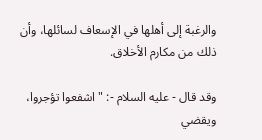والرغبة إلى أهلها في الإسعاف لسائلها، وأن ذلك من مكارم الأخلاق.

وقد قال - عليه السلام -: "اشفعوا تؤجروا، ويقضي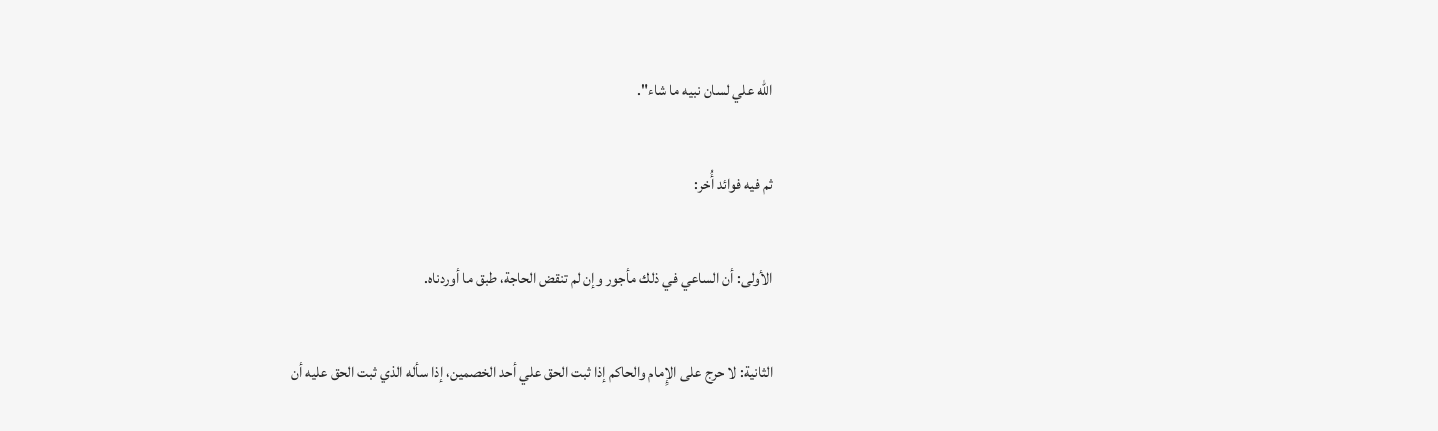الله علي لسان نبيه ما شاء".

ثم فيه فوائد أُخر:

الأولى: أن الساعي في ذلك مأجور وإن لم تنقض الحاجة، طبق ما أوردناه.

الثانية: لا حرج على الإِمام والحاكم إذا ثبت الحق علي أحد الخصمين، إذا سأله الذي ثبت الحق عليه أن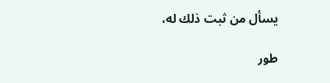يسأل من ثبت ذلك له،

طور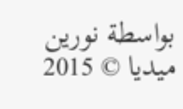بواسطة نورين ميديا © 2015